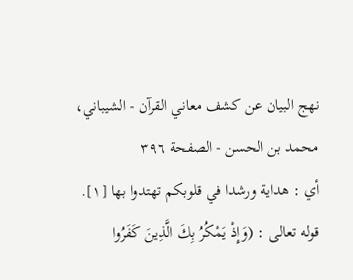نهج البيان عن كشف معاني القرآن - الشيباني، محمد بن الحسن - الصفحة ٣٩٦
أي : هداية ورشدا في قلوبكم تهتدوا بها [١].
قوله تعالى : (وَإِذْ يَمْكُرُ بِكَ الَّذِينَ كَفَرُوا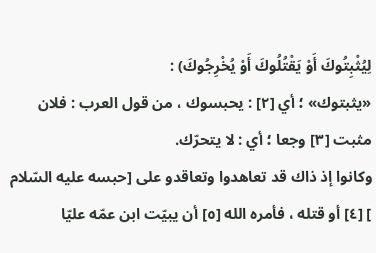لِيُثْبِتُوكَ أَوْ يَقْتُلُوكَ أَوْ يُخْرِجُوكَ) :
«يثبتوك» ؛ أي [٢] : يحبسوك ، من قول العرب : فلان مثبت [٣] وجعا ؛ أي : لا يتحرّك.
وكانوا إذ ذاك قد تعاهدوا وتعاقدو على [حبسه عليه السّلام ] [٤] أو قتله ، فأمره الله [٥] أن يبيّت ابن عمّه عليّا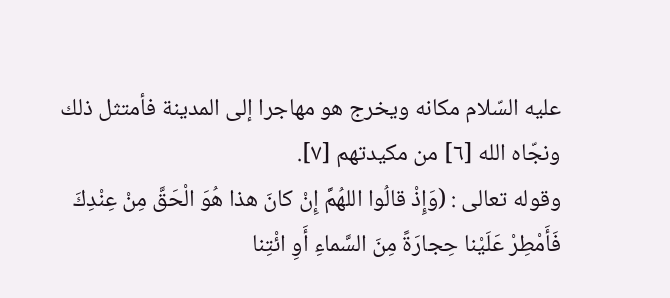عليه السّلام مكانه ويخرج هو مهاجرا إلى المدينة فأمتثل ذلك ونجّاه الله [٦] من مكيدتهم [٧].
وقوله تعالى : (وَإِذْ قالُوا اللهُمَّ إِنْ كانَ هذا هُوَ الْحَقَّ مِنْ عِنْدِكَ فَأَمْطِرْ عَلَيْنا حِجارَةً مِنَ السَّماءِ أَوِ ائْتِنا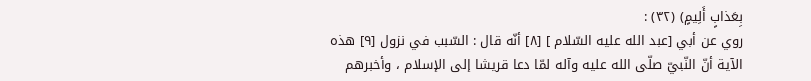بِعَذابٍ أَلِيمٍ) (٣٢) :
روي عن أبي [عبد الله عليه السّلام ] [٨] أنّه قال : السّبب في نزول [٩] هذه الآية أنّ النّبيّ صلّى الله عليه وآله لمّا دعا قريشا إلى الإسلام ، وأخبرهم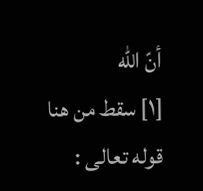أنّ الله
[١] سقط من هنا قوله تعالى :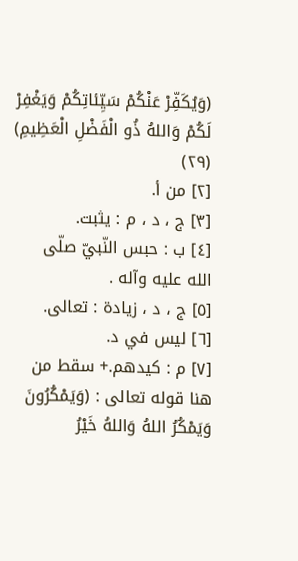(وَيُكَفِّرْ عَنْكُمْ سَيِّئاتِكُمْ وَيَغْفِرْ لَكُمْ وَاللهُ ذُو الْفَضْلِ الْعَظِيمِ) (٢٩)
[٢] من أ.
[٣] ج ، د ، م : يثبت.
[٤] ب : حبس النّبيّ صلّى الله عليه وآله .
[٥] ج ، د ، زيادة : تعالى.
[٦] ليس في د.
[٧] م : كيدهم.+ سقط من هنا قوله تعالى : (وَيَمْكُرُونَ وَيَمْكُرُ اللهُ وَاللهُ خَيْرُ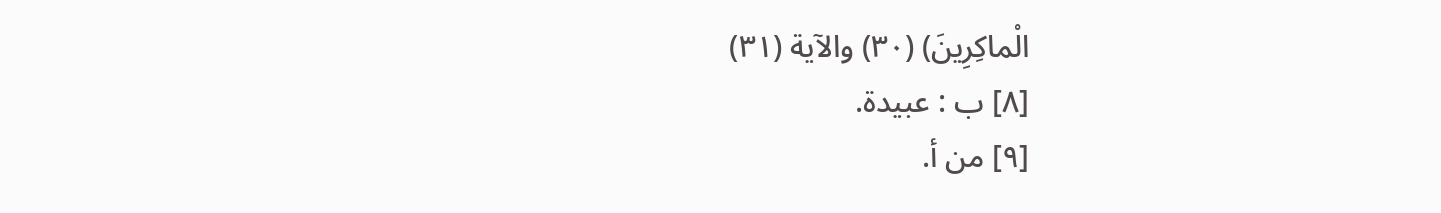الْماكِرِينَ) (٣٠) والآية (٣١)
[٨] ب : عبيدة.
[٩] من أ.